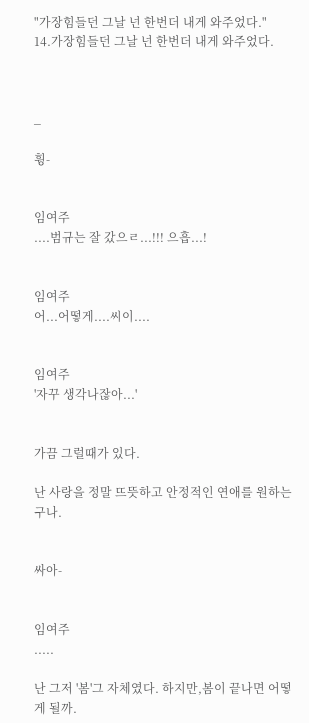"가장힘들던 그날 넌 한번더 내게 와주었다."
14.가장힘들던 그날 넌 한번더 내게 와주었다.



_

휭-


임여주
....범규는 잘 갔으ㄹ...!!! 으흡...!


임여주
어...어떻게....씨이....


임여주
'자꾸 생각나잖아...'


가끔 그럴때가 있다.

난 사랑을 정말 뜨뜻하고 안정적인 연애를 원하는구나.


싸아-


임여주
.....

난 그저 '봄'그 자체였다. 하지만,봄이 끝나면 어떻게 될까.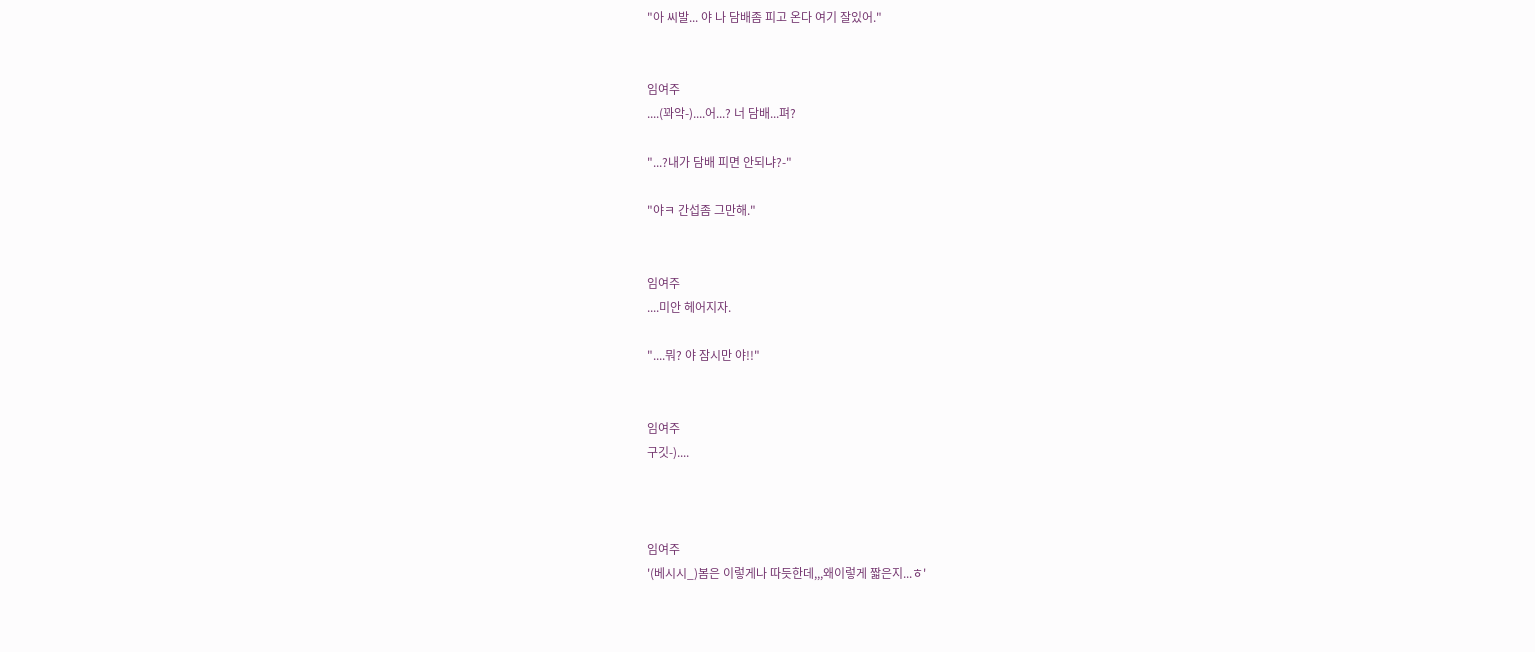"아 씨발... 야 나 담배좀 피고 온다 여기 잘있어."


임여주
....(꽈악-)....어...? 너 담배...펴?

"...?내가 담배 피면 안되냐?-"

"야ㅋ 간섭좀 그만해."


임여주
....미안 헤어지자.

"....뭐? 야 잠시만 야!!"


임여주
구깃-)....



임여주
'(베시시_)봄은 이렇게나 따듯한데,,,왜이렇게 짧은지...ㅎ'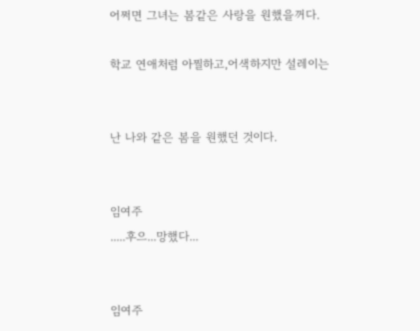어쩌면 그녀는 봄같은 사랑을 원했을꺼다.

학교 연애처럼 아찔하고,어색하지만 설레이는


난 나와 같은 봄을 원했던 것이다.


임여주
.....후으...망했다...


임여주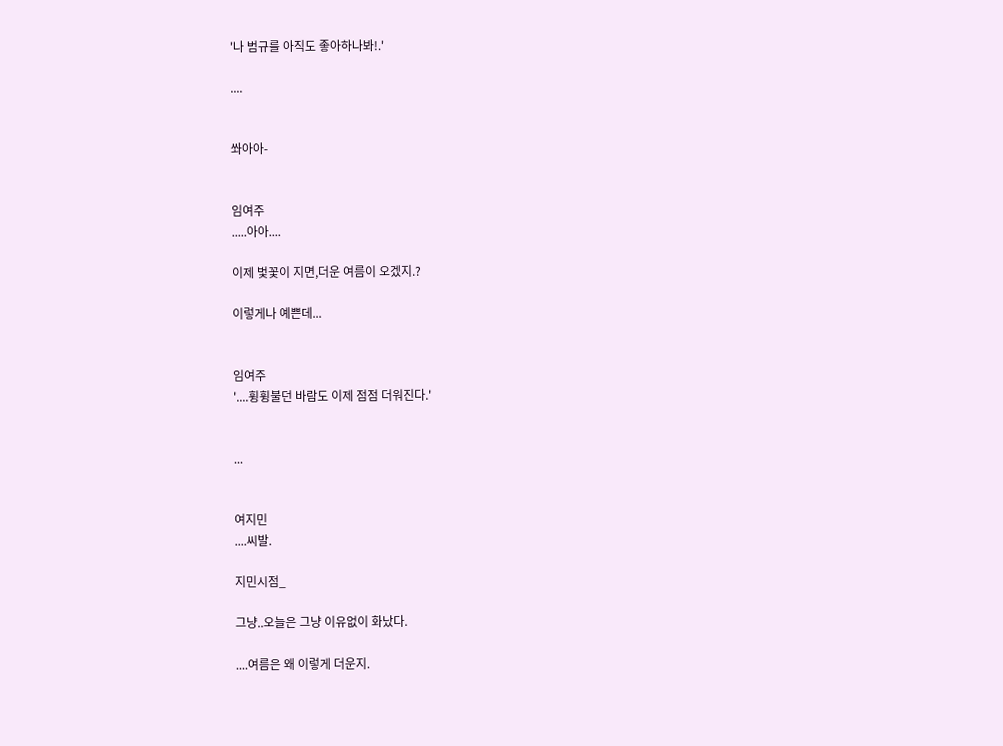'나 범규를 아직도 좋아하나봐!.'

....


쏴아아-


임여주
.....아아....

이제 벛꽃이 지면,더운 여름이 오겠지.?

이렇게나 예쁜데...


임여주
'....휭휭불던 바람도 이제 점점 더워진다.'


...


여지민
....씨발.

지민시점_

그냥..오늘은 그냥 이유없이 화났다.

....여름은 왜 이렇게 더운지.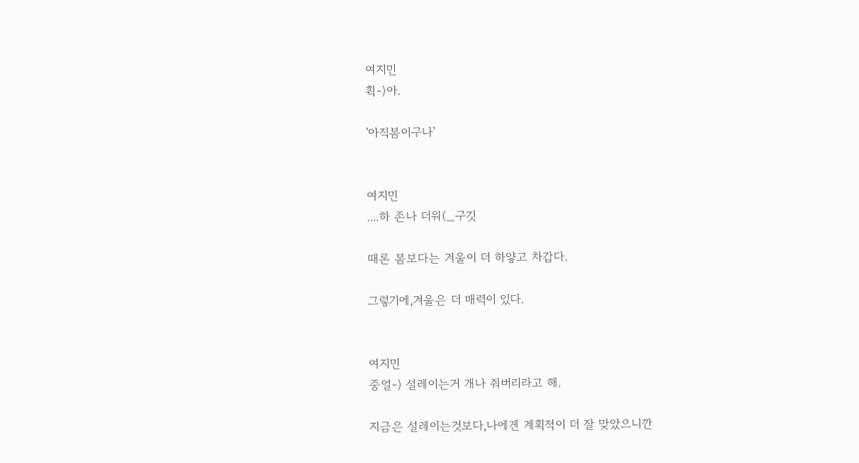여지민
휙-)아.

'아직봄이구나'


여지민
....하 존나 더워(_구깃

때론 봄보다는 겨울이 더 하얗고 차갑다.

그렇기에,겨울은 더 매력이 있다.


여지민
중얼-) 설레이는거 개나 줘버리라고 해.

지금은 설레이는것보다,나에겐 계획적이 더 잘 맞았으니깐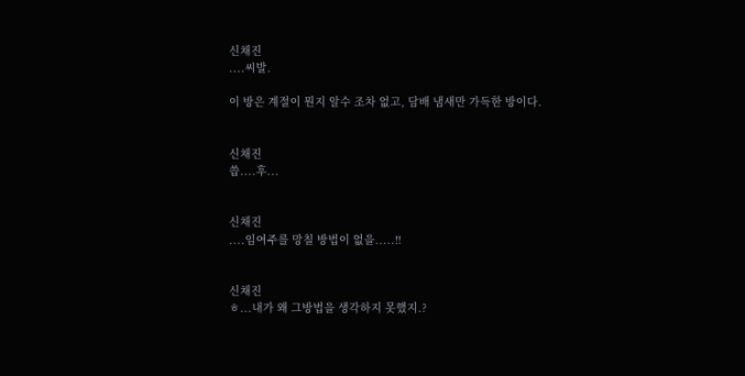신채진
....씨발.

이 방은 계절이 뭔지 알수 조차 없고, 담배 냄새만 가득한 방이다.


신채진
씁....후...


신채진
....임여주를 망칠 방법이 없을.....!!


신채진
ㅎ...내가 왜 그방법을 생각하지 못했지.?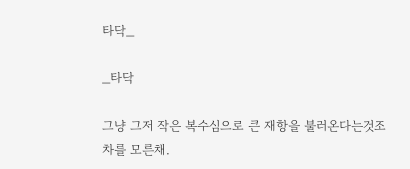타닥_

_타닥

그냥 그저 작은 복수심으로 큰 재항을 불러온다는것조차를 모른채.